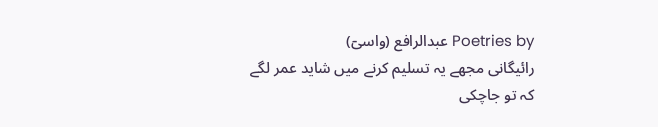Poetries by عبدالرافع (واسیٓ)
رائیگانی مجھے یہ تسلیم کرنے میں شاید عمر لگے
کہ تو جاچکی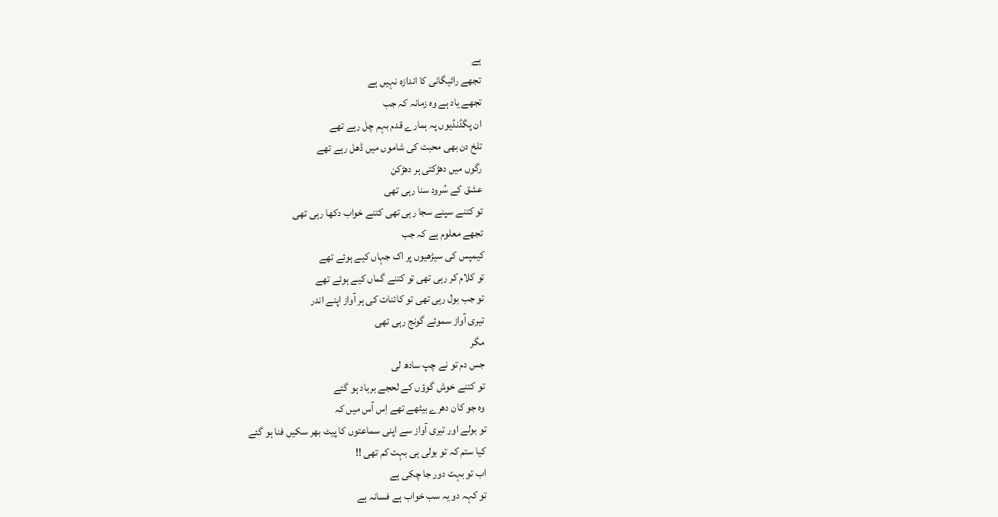ہے
تجھے رائیگانی کا اندازہ نہیں ہے
تجھے یاد ہے وہ زمانہ کہ جب
ان پگڈنڈیوں پہ ہمارے قدم بہم چل رہے تھے
تلخ دن بھی محبت کی شاموں میں ڈھل رہے تھے
رگوں میں دھڑکتی ہر دھڑکن
عشق کے سُرود سنا رہی تھی
تو کتنے سپنے سجا رہی تھی کتنے خواب دکھا رہی تھی
تجھے معلوم ہے کہ جب
کیمپس کی سیڑھیوں پر اک جہاں کیے ہوئے تھے
تو کلام کر رہی تھی تو کتنے گماں کیے ہوئے تھے
تو جب بول رہی تھی تو کائنات کی ہر آواز اپنے اندر
تیری آواز سموئے گونج رہی تھی
مگر
جس دم تو نے چپ سادھ لی
تو کتنے خوش گوؤں کے لحجے برباد ہو گئے
وہ جو کان دھرے بیٹھے تھے اِس آس میں کہ
تو بولے اور تیری آواز سے اپنی سماعتوں کا پیٹ بھر سکیں فنا ہو گئے
کیا ستم کہ تو بولی ہی بہت کم تھی !!
اب تو بہت دور جا چکی ہے
تو کہہ دو یہ سب خواب ہے فسانہ ہے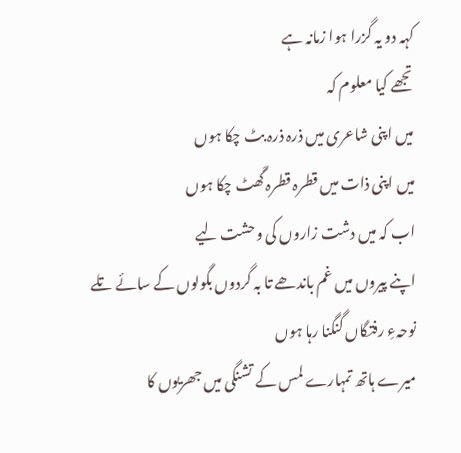کہہ دو یہ گزرا ہوا زمانہ ہے
تجھے کیا معلوم کہ
میں اپنی شاعری میں ذرہ ذرہ بٹ چکا ہوں
میں اپنی ذات میں قطرہ قطرہ گَھٹ چکا ہوں
اب کہ میں دشت زاروں کی وحشت لیے
اپنے پیروں میں غم باندھے تا بہ گردوں بگولوں کے سائے تلے نوحہءِ رفتگاں گنگنا رہا ہوں
میرے ہاتھ تمہارے لمس کے تشنگی میں جھریوں کا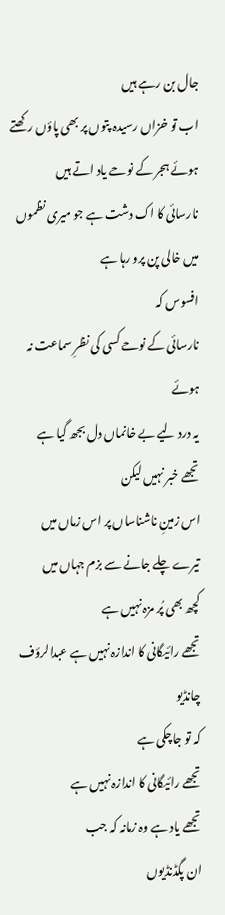جال بن رہے ہیں
اب تو خزاں رسیدہ پتوں پر بھی پاؤں رکھتے ہوئے ہجر کے نوحے یاد اتے ہیں
نارسائی کا اک دشت ہے جو میری نظموں میں خالی پن پرو رہا ہے
افسوس کہ
نارسائی کے نوحے کسی کی نظرِ سماعت نہ ہوئے
یہ درد لیے بے خانماں دل بجھ گیا ہے
تجھے خبر نہیں لیکن
اس زمینِ ناشناساں پر اس زماں میں
تیرے چلے جانے سے بزم جہاں میں
کچھ بھی پُر مزہ نہیں ہے
تجھے رائیگانی کا اندازہ نہیں ہے عبدالرؤف چانڈیو
کہ تو جاچکی ہے
تجھے رائیگانی کا اندازہ نہیں ہے
تجھے یاد ہے وہ زمانہ کہ جب
ان پگڈنڈیوں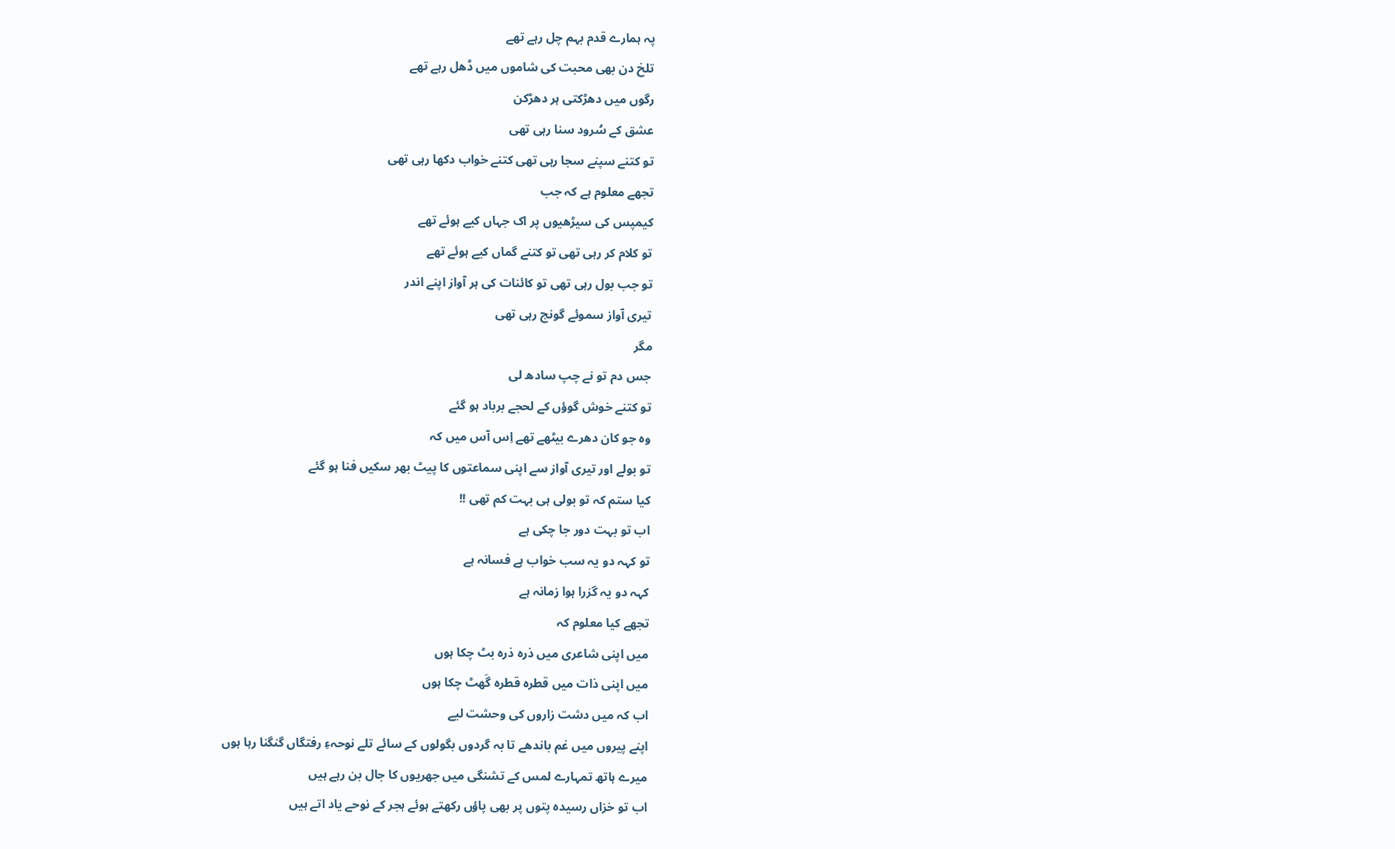پہ ہمارے قدم بہم چل رہے تھے
تلخ دن بھی محبت کی شاموں میں ڈھل رہے تھے
رگوں میں دھڑکتی ہر دھڑکن
عشق کے سُرود سنا رہی تھی
تو کتنے سپنے سجا رہی تھی کتنے خواب دکھا رہی تھی
تجھے معلوم ہے کہ جب
کیمپس کی سیڑھیوں پر اک جہاں کیے ہوئے تھے
تو کلام کر رہی تھی تو کتنے گماں کیے ہوئے تھے
تو جب بول رہی تھی تو کائنات کی ہر آواز اپنے اندر
تیری آواز سموئے گونج رہی تھی
مگر
جس دم تو نے چپ سادھ لی
تو کتنے خوش گوؤں کے لحجے برباد ہو گئے
وہ جو کان دھرے بیٹھے تھے اِس آس میں کہ
تو بولے اور تیری آواز سے اپنی سماعتوں کا پیٹ بھر سکیں فنا ہو گئے
کیا ستم کہ تو بولی ہی بہت کم تھی !!
اب تو بہت دور جا چکی ہے
تو کہہ دو یہ سب خواب ہے فسانہ ہے
کہہ دو یہ گزرا ہوا زمانہ ہے
تجھے کیا معلوم کہ
میں اپنی شاعری میں ذرہ ذرہ بٹ چکا ہوں
میں اپنی ذات میں قطرہ قطرہ گَھٹ چکا ہوں
اب کہ میں دشت زاروں کی وحشت لیے
اپنے پیروں میں غم باندھے تا بہ گردوں بگولوں کے سائے تلے نوحہءِ رفتگاں گنگنا رہا ہوں
میرے ہاتھ تمہارے لمس کے تشنگی میں جھریوں کا جال بن رہے ہیں
اب تو خزاں رسیدہ پتوں پر بھی پاؤں رکھتے ہوئے ہجر کے نوحے یاد اتے ہیں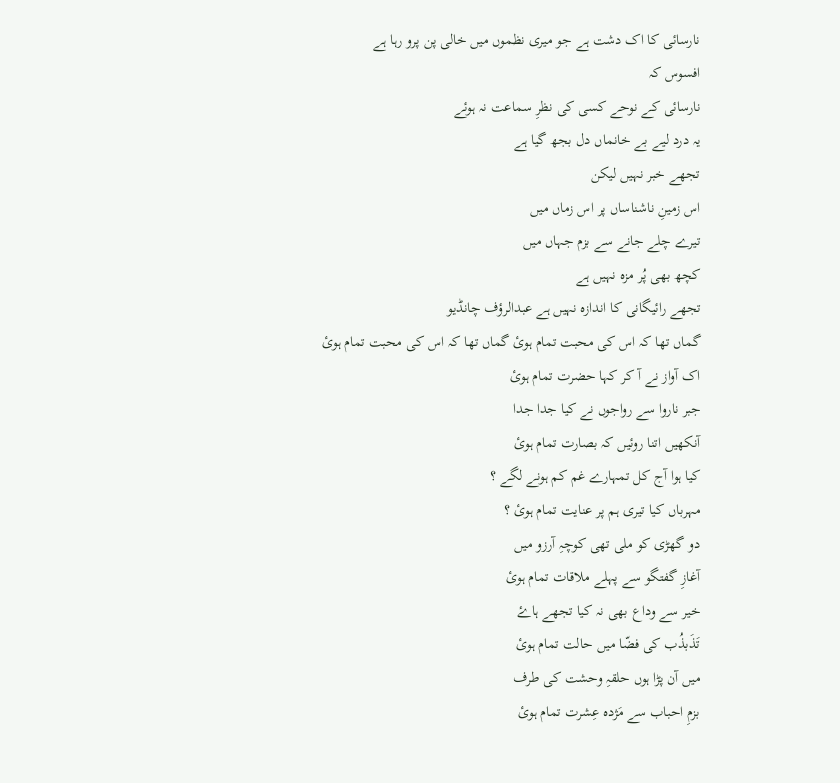نارسائی کا اک دشت ہے جو میری نظموں میں خالی پن پرو رہا ہے
افسوس کہ
نارسائی کے نوحے کسی کی نظرِ سماعت نہ ہوئے
یہ درد لیے بے خانماں دل بجھ گیا ہے
تجھے خبر نہیں لیکن
اس زمینِ ناشناساں پر اس زماں میں
تیرے چلے جانے سے بزم جہاں میں
کچھ بھی پُر مزہ نہیں ہے
تجھے رائیگانی کا اندازہ نہیں ہے عبدالرؤف چانڈیو
گماں تھا کہ اس کی محبت تمام ہوئ گماں تھا کہ اس کی محبت تمام ہوئ
اک آواز نے آ کر کہا حضرت تمام ہوئ
جبر ناروا سے رواجوں نے کیا جدا جدا
آنکھیں اتنا روئیں کہ بصارت تمام ہوئ
کیا ہوا آج کل تمہارے غم کم ہونے لگے ؟
مہرباں کیا تیری ہم پر عنایت تمام ہوئ ؟
دو گھڑی کو ملی تھی کوچہِ آرزو میں
آغازِ گفتگو سے پہلے ملاقات تمام ہوئ
خیر سے وداع بھی نہ کیا تجھے ہاۓ
تَذَبذُب کی فضّا میں حالت تمام ہوئ
میں آن پڑا ہوں حلقہِ وحشت کی طرف
بزمِ احباب سے مَژدہ عِشرت تمام ہوئ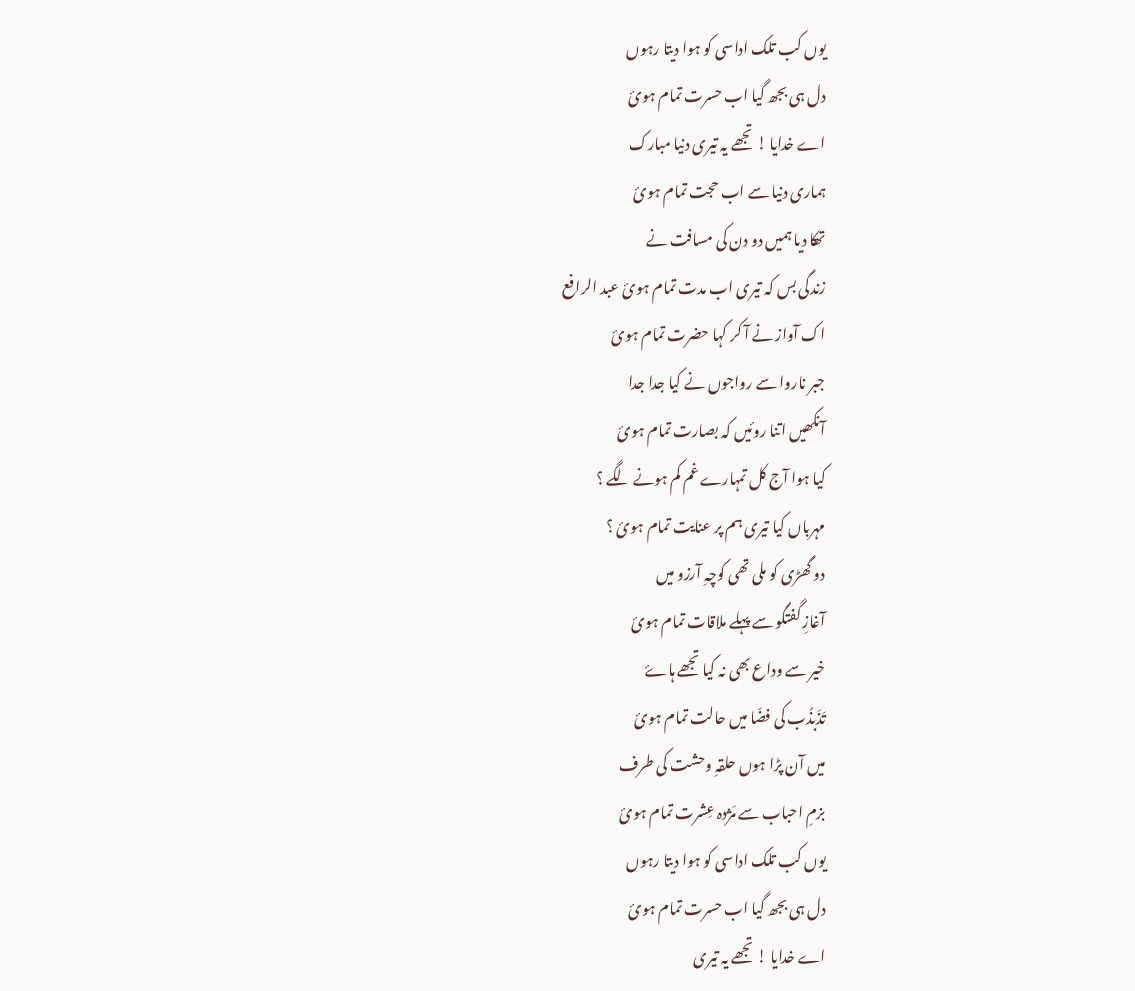یوں کب تلک اداسی کو ہوا دیتا رہوں
دل ہی بجھ گیا اب حسرت تمام ہوئ
اے خدایا ! تجھے یہ تیری دنیا مبارک
ہماری دنیا سے اب حجت تمام ہوئ
تھکا دیا ہمیں دو دن کی مسافت نے
زندگی بس کہ تیری اب مدت تمام ہوئ عبد الرافع
اک آواز نے آ کر کہا حضرت تمام ہوئ
جبر ناروا سے رواجوں نے کیا جدا جدا
آنکھیں اتنا روئیں کہ بصارت تمام ہوئ
کیا ہوا آج کل تمہارے غم کم ہونے لگے ؟
مہرباں کیا تیری ہم پر عنایت تمام ہوئ ؟
دو گھڑی کو ملی تھی کوچہِ آرزو میں
آغازِ گفتگو سے پہلے ملاقات تمام ہوئ
خیر سے وداع بھی نہ کیا تجھے ہاۓ
تَذَبذُب کی فضّا میں حالت تمام ہوئ
میں آن پڑا ہوں حلقہِ وحشت کی طرف
بزمِ احباب سے مَژدہ عِشرت تمام ہوئ
یوں کب تلک اداسی کو ہوا دیتا رہوں
دل ہی بجھ گیا اب حسرت تمام ہوئ
اے خدایا ! تجھے یہ تیری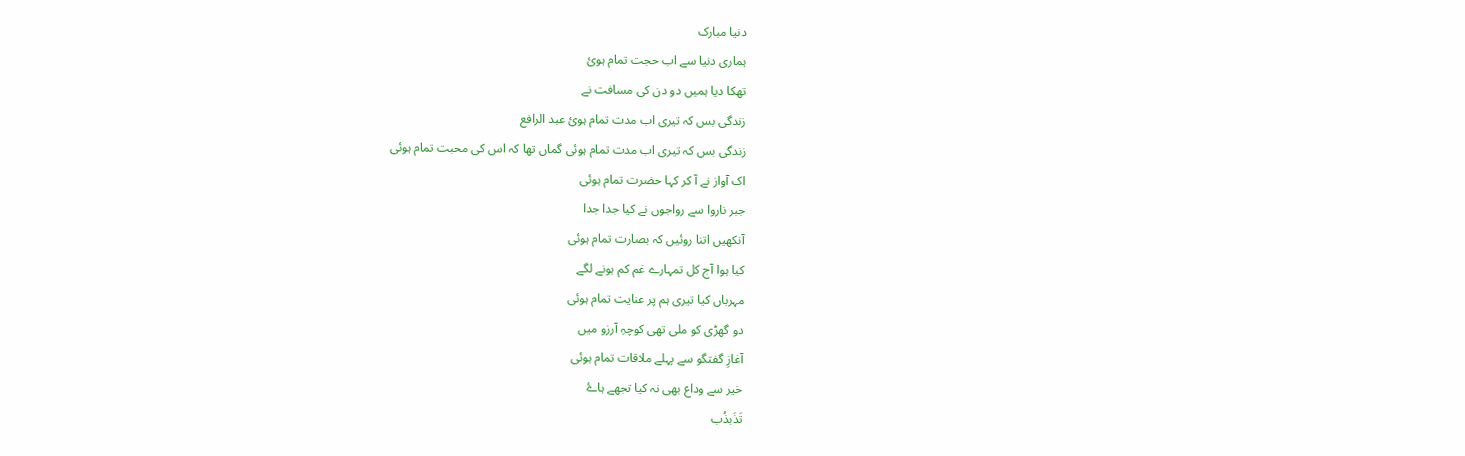دنیا مبارک
ہماری دنیا سے اب حجت تمام ہوئ
تھکا دیا ہمیں دو دن کی مسافت نے
زندگی بس کہ تیری اب مدت تمام ہوئ عبد الرافع
زندگی بس کہ تیری اب مدت تمام ہوئی گماں تھا کہ اس کی محبت تمام ہوئی
اک آواز نے آ کر کہا حضرت تمام ہوئی
جبر ناروا سے رواجوں نے کیا جدا جدا
آنکھیں اتنا روئیں کہ بصارت تمام ہوئی
کیا ہوا آج کل تمہارے غم کم ہونے لگے
مہرباں کیا تیری ہم پر عنایت تمام ہوئی
دو گھڑی کو ملی تھی کوچہِ آرزو میں
آغازِ گفتگو سے پہلے ملاقات تمام ہوئی
خیر سے وداع بھی نہ کیا تجھے ہاۓ
تَذَبذُب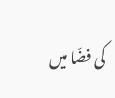کی فضّا میں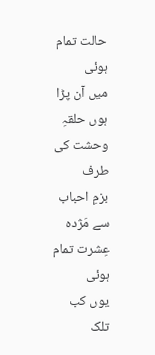حالت تمام ہوئی
میں آن پڑا ہوں حلقہِ وحشت کی طرف
بزمِ احباب سے مَژدہ عِشرت تمام ہوئی
یوں کب تلک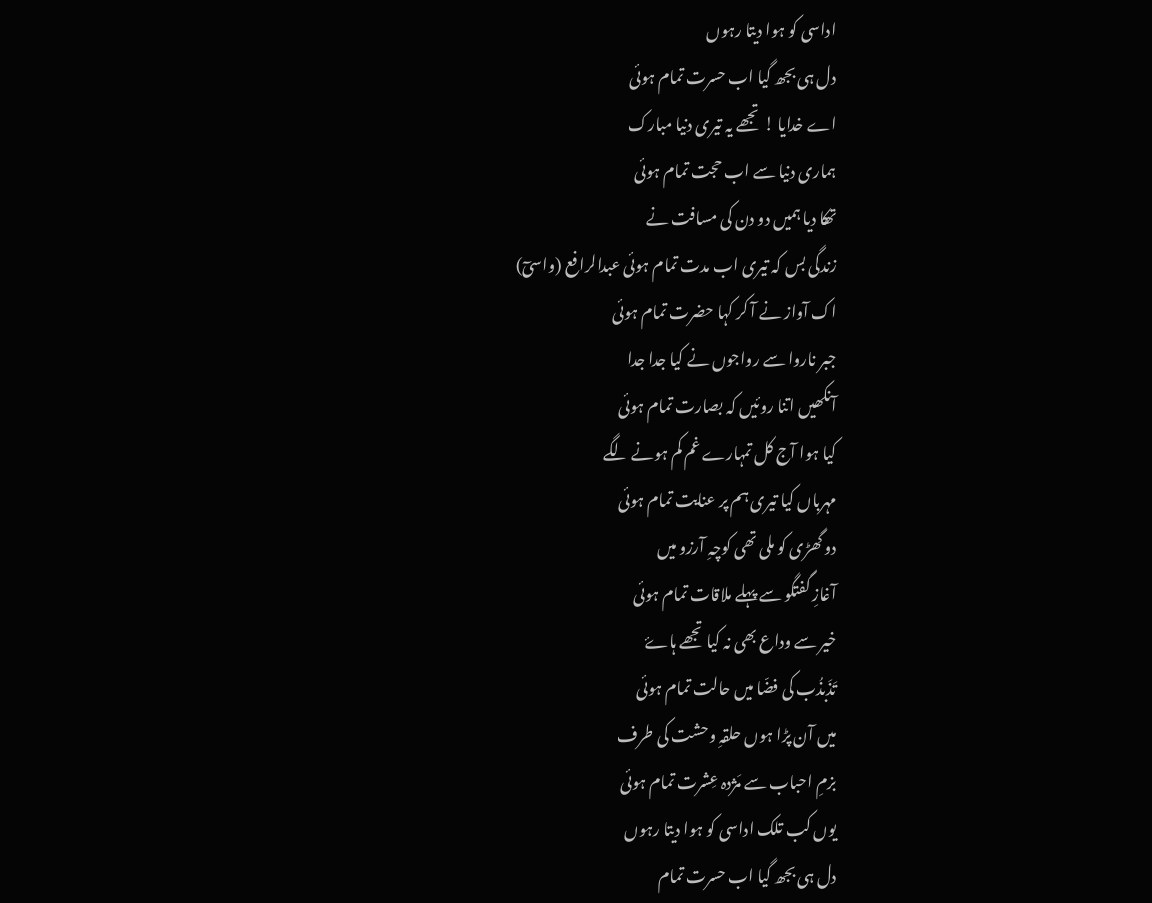اداسی کو ہوا دیتا رہوں
دل ہی بجھ گیا اب حسرت تمام ہوئی
اے خدایا ! تجھے یہ تیری دنیا مبارک
ہماری دنیا سے اب حجت تمام ہوئی
تھکا دیا ہمیں دو دن کی مسافت نے
زندگی بس کہ تیری اب مدت تمام ہوئی عبدالرافع (واسیٓ)
اک آواز نے آ کر کہا حضرت تمام ہوئی
جبر ناروا سے رواجوں نے کیا جدا جدا
آنکھیں اتنا روئیں کہ بصارت تمام ہوئی
کیا ہوا آج کل تمہارے غم کم ہونے لگے
مہرباں کیا تیری ہم پر عنایت تمام ہوئی
دو گھڑی کو ملی تھی کوچہِ آرزو میں
آغازِ گفتگو سے پہلے ملاقات تمام ہوئی
خیر سے وداع بھی نہ کیا تجھے ہاۓ
تَذَبذُب کی فضّا میں حالت تمام ہوئی
میں آن پڑا ہوں حلقہِ وحشت کی طرف
بزمِ احباب سے مَژدہ عِشرت تمام ہوئی
یوں کب تلک اداسی کو ہوا دیتا رہوں
دل ہی بجھ گیا اب حسرت تمام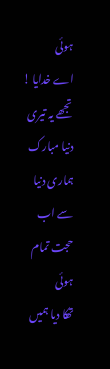ہوئی
اے خدایا ! تجھے یہ تیری دنیا مبارک
ہماری دنیا سے اب حجت تمام ہوئی
تھکا دیا ہمیں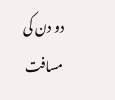دو دن کی مسافت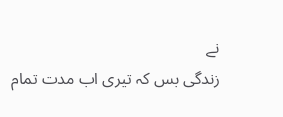نے
زندگی بس کہ تیری اب مدت تمام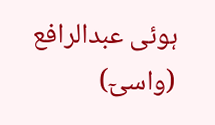ہوئی عبدالرافع (واسیٓ)